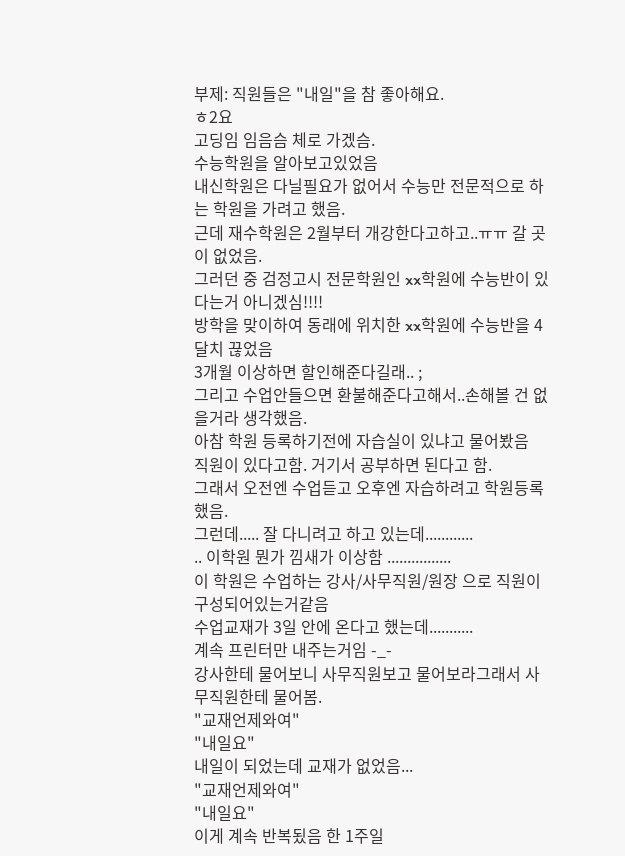부제: 직원들은 "내일"을 참 좋아해요.
ㅎ2요
고딩임 임음슴 체로 가겠슴.
수능학원을 알아보고있었음
내신학원은 다닐필요가 없어서 수능만 전문적으로 하는 학원을 가려고 했음.
근데 재수학원은 2월부터 개강한다고하고..ㅠㅠ 갈 곳이 없었음.
그러던 중 검정고시 전문학원인 xx학원에 수능반이 있다는거 아니겠심!!!!
방학을 맞이하여 동래에 위치한 xx학원에 수능반을 4달치 끊었음
3개월 이상하면 할인해준다길래.. ;
그리고 수업안들으면 환불해준다고해서..손해볼 건 없을거라 생각했음.
아참 학원 등록하기전에 자습실이 있냐고 물어봤음
직원이 있다고함. 거기서 공부하면 된다고 함.
그래서 오전엔 수업듣고 오후엔 자습하려고 학원등록했음.
그런데..... 잘 다니려고 하고 있는데............
.. 이학원 뭔가 낌새가 이상함 ................
이 학원은 수업하는 강사/사무직원/원장 으로 직원이 구성되어있는거같음
수업교재가 3일 안에 온다고 했는데...........
계속 프린터만 내주는거임 -_-
강사한테 물어보니 사무직원보고 물어보라그래서 사무직원한테 물어봄.
"교재언제와여"
"내일요"
내일이 되었는데 교재가 없었음...
"교재언제와여"
"내일요"
이게 계속 반복됬음 한 1주일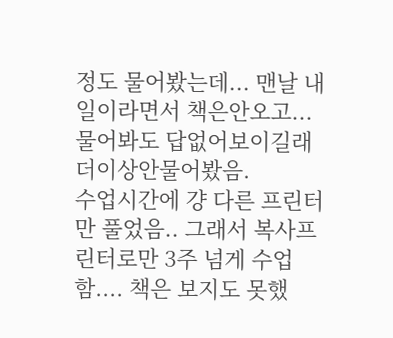정도 물어봤는데... 맨날 내일이라면서 책은안오고... 물어봐도 답없어보이길래 더이상안물어봤음.
수업시간에 걍 다른 프린터만 풀었음.. 그래서 복사프린터로만 3주 넘게 수업함.... 책은 보지도 못했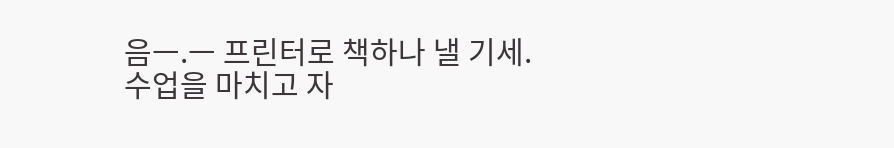음ㅡ.ㅡ 프린터로 책하나 낼 기세.
수업을 마치고 자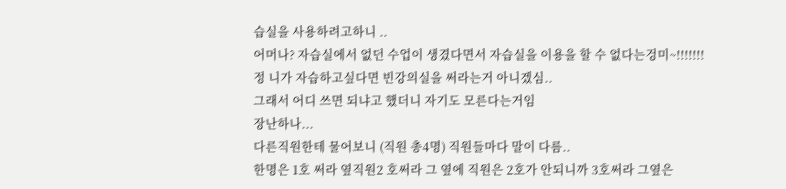습실을 사용하려고하니 ..
어머나? 자습실에서 없던 수업이 생겼다면서 자습실을 이용을 할 수 없다는겅미~!!!!!!!
정 니가 자습하고싶다면 빈강의실을 써라는거 아니겠심..
그래서 어디 쓰면 되냐고 했더니 자기도 모른다는거임
장난하나...
다른직원한테 물어보니 (직원 총4명) 직원들마다 말이 다름..
한명은 1호 써라 옆직원2 호써라 그 옆에 직원은 2호가 안되니까 3호써라 그옆은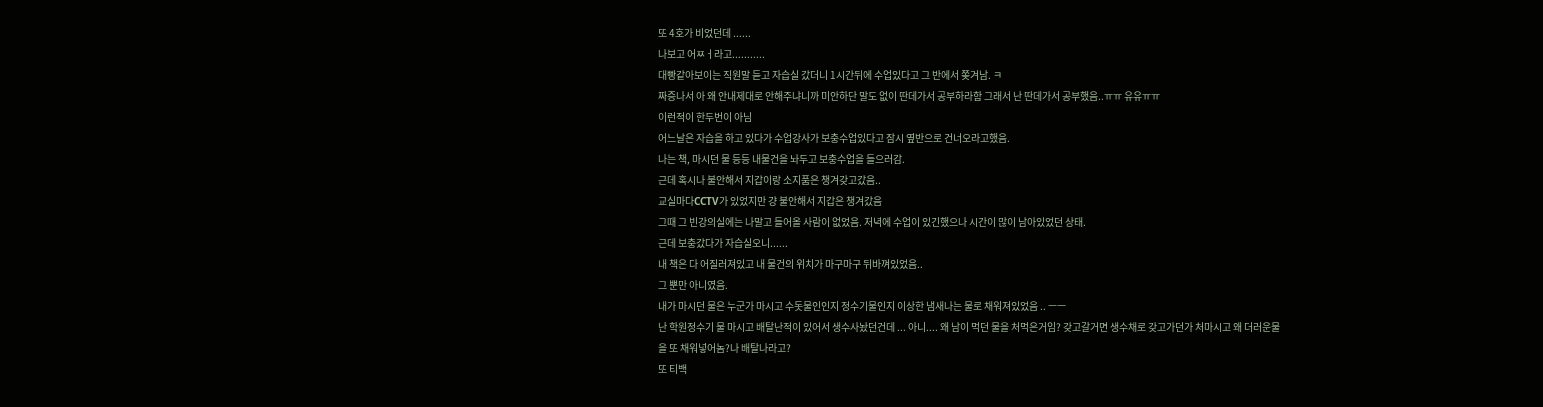또 4호가 비었던데 ......
나보고 어ㅉㅓ라고...........
대빵같아보이는 직원말 듣고 자습실 갔더니 1시간뒤에 수업있다고 그 반에서 쫒겨남. ㅋ
짜증나서 아 왜 안내제대로 안해주냐니까 미안하단 말도 없이 딴데가서 공부하라함 그래서 난 딴데가서 공부했음..ㅠㅠ 유유ㅠㅠ
이런적이 한두번이 아님
어느날은 자습을 하고 있다가 수업강사가 보충수업있다고 잠시 옆반으로 건너오라고했음.
나는 책, 마시던 물 등등 내물건을 놔두고 보충수업을 들으러감.
근데 혹시나 불안해서 지갑이랑 소지품은 챙겨갖고갔음..
교실마다CCTV가 있었지만 걍 불안해서 지갑은 챙겨갔음
그때 그 빈강의실에는 나말고 들어올 사람이 없었음. 저녁에 수업이 있긴했으나 시간이 많이 남아있었던 상태.
근데 보충갔다가 자습실오니......
내 책은 다 어질러져있고 내 물건의 위치가 마구마구 뒤바껴있었음..
그 뿐만 아니였음.
내가 마시던 물은 누군가 마시고 수돗물인인지 정수기물인지 이상한 냄새나는 물로 채워져있었음 .. ㅡㅡ
난 학원정수기 물 마시고 배탈난적이 있어서 생수사놨던건데 ... 아니.... 왜 남이 먹던 물을 처먹은거임? 갖고갈거면 생수채로 갖고가던가 처마시고 왜 더러운물을 또 채워넣어놈?나 배탈나라고?
또 티백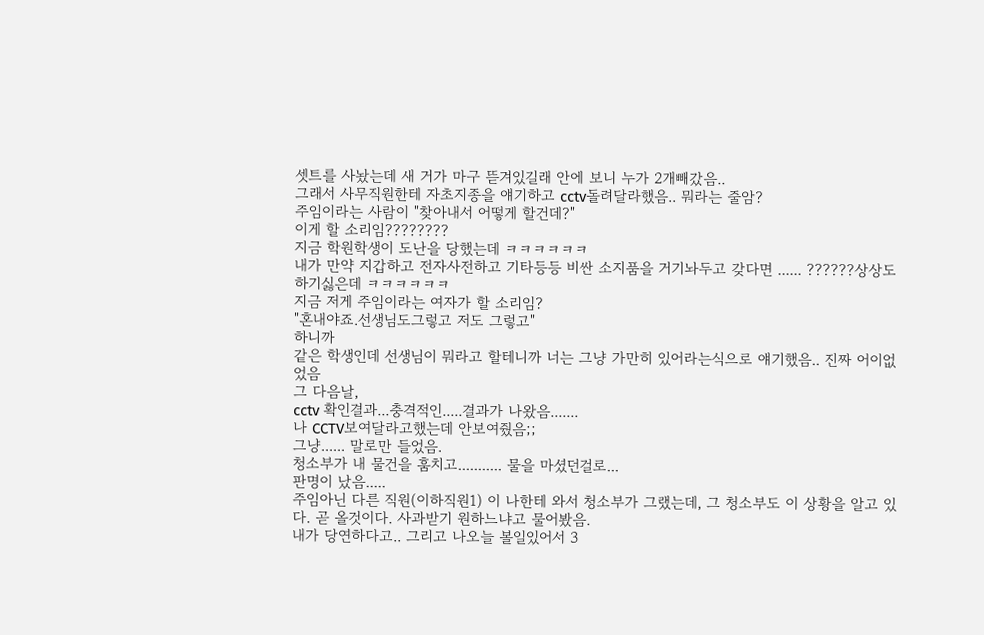셋트를 사놨는데 새 거가 마구 뜯겨있길래 안에 보니 누가 2개빼갔음..
그래서 사무직원한테 자초지종을 얘기하고 cctv돌려달라했음.. 뭐라는 줄암?
주임이라는 사람이 "찾아내서 어떻게 할건데?"
이게 할 소리임????????
지금 학원학생이 도난을 당했는데 ㅋㅋㅋㅋㅋㅋ
내가 만약 지갑하고 전자사전하고 기타등등 비싼 소지품을 거기놔두고 갖다면 ...... ??????상상도 하기싫은데 ㅋㅋㅋㅋㅋㅋ
지금 저게 주임이라는 여자가 할 소리임?
"혼내야죠.선생님도그렇고 저도 그렇고"
하니까
같은 학생인데 선생님이 뭐라고 할테니까 너는 그냥 가만히 있어라는식으로 얘기했음.. 진짜 어이없었음
그 다음날,
cctv 확인결과...충격적인.....결과가 나왔음.......
나 CCTV보여달라고했는데 안보여줬음;;
그냥...... 말로만 들었음.
청소부가 내 물건을 훔치고........... 물을 마셨던걸로...
판명이 났음.....
주임아닌 다른 직원(이하직원1) 이 나한테 와서 청소부가 그랬는데, 그 청소부도 이 상황을 알고 있다. 곧 올것이다. 사과받기 원하느냐고 물어봤음.
내가 당연하다고.. 그리고 나오늘 볼일있어서 3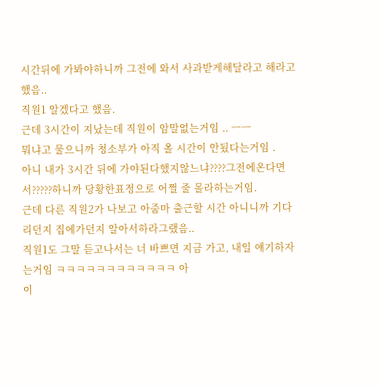시간뒤에 가봐야하니까 그전에 와서 사과받게해달라고 해라고 했음..
직원1 알겠다고 했음.
근데 3시간이 지났는데 직원이 암말없는거임 .. ㅡㅡ
뭐냐고 물으니까 청소부가 아직 올 시간이 안됬다는거임 .
아니 내가 3시간 뒤에 가야된다했지않느냐????그전에온다면서?????하니까 당황한표정으로 어쩔 줄 몰라하는거임.
근데 다른 직원2가 나보고 아줌마 출근할 시간 아니니까 기다리던지 집에가던지 알아서하라그랬음..
직원1도 그말 듣고나서는 너 바쁘면 지금 가고, 내일 얘기하자는거임 ㅋㅋㅋㅋㅋㅋㅋㅋㅋㅋㅋㅋ 아
이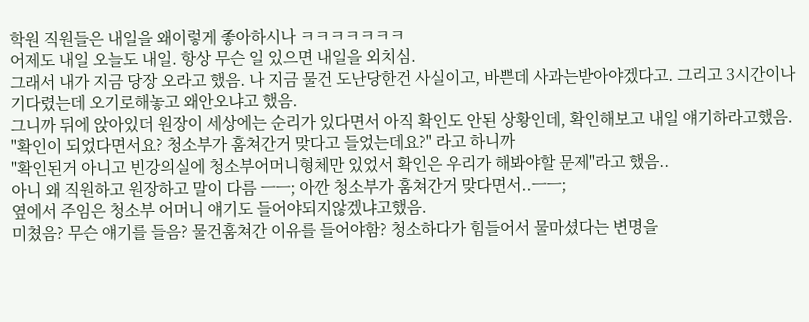학원 직원들은 내일을 왜이렇게 좋아하시나 ㅋㅋㅋㅋㅋㅋㅋ
어제도 내일 오늘도 내일. 항상 무슨 일 있으면 내일을 외치심.
그래서 내가 지금 당장 오라고 했음. 나 지금 물건 도난당한건 사실이고, 바쁜데 사과는받아야겠다고. 그리고 3시간이나 기다렸는데 오기로해놓고 왜안오냐고 했음.
그니까 뒤에 앉아있더 원장이 세상에는 순리가 있다면서 아직 확인도 안된 상황인데, 확인해보고 내일 얘기하라고했음.
"확인이 되었다면서요? 청소부가 훔쳐간거 맞다고 들었는데요?" 라고 하니까
"확인된거 아니고 빈강의실에 청소부어머니형체만 있었서 확인은 우리가 해봐야할 문제"라고 했음..
아니 왜 직원하고 원장하고 말이 다름 ㅡㅡ; 아깐 청소부가 훔쳐간거 맞다면서..ㅡㅡ;
옆에서 주임은 청소부 어머니 얘기도 들어야되지않겠냐고했음.
미쳤음? 무슨 얘기를 들음? 물건훔쳐간 이유를 들어야함? 청소하다가 힘들어서 물마셨다는 변명을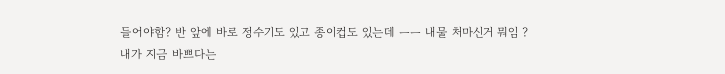들어야함? 반 앞에 바로 정수기도 있고 종이컵도 있는데 ㅡㅡ 내물 처마신거 뭐임 ?
내가 지금 바쁘다는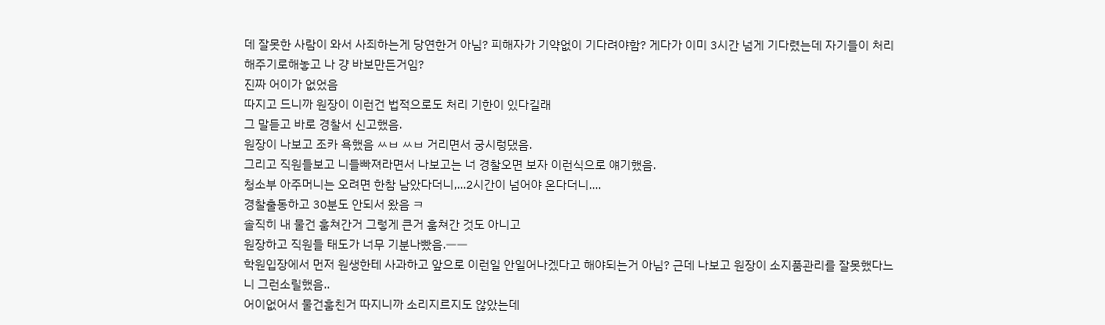데 잘못한 사람이 와서 사죄하는게 당연한거 아님? 피해자가 기약없이 기다려야함? 게다가 이미 3시간 넘게 기다렸는데 자기들이 처리해주기로해놓고 나 걍 바보만든거임?
진짜 어이가 없었음
따지고 드니까 원장이 이런건 법적으로도 처리 기한이 있다길래
그 말듣고 바로 경찰서 신고했음.
원장이 나보고 조카 욕했음 ㅆㅂ ㅆㅂ 거리면서 궁시렁댔음.
그리고 직원들보고 니들빠져라면서 나보고는 너 경찰오면 보자 이런식으로 얘기했음.
청소부 아주머니는 오려면 한참 남았다더니,...2시간이 넘어야 온다더니....
경찰출동하고 30분도 안되서 왔음 ㅋ
솔직히 내 물건 훔쳐간거 그렇게 큰거 훔쳐간 것도 아니고
원장하고 직원들 태도가 너무 기분나빴음.ㅡㅡ
학원입장에서 먼저 원생한테 사과하고 앞으로 이런일 안일어나겠다고 해야되는거 아님? 근데 나보고 원장이 소지품관리를 잘못했다느니 그런소릴했음..
어이없어서 물건훔친거 따지니까 소리지르지도 않았는데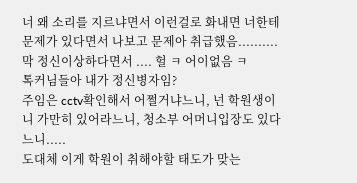너 왜 소리를 지르냐면서 이런걸로 화내면 너한테 문제가 있다면서 나보고 문제아 취급했음.......... 막 정신이상하다면서 .... 헐 ㅋ 어이없음 ㅋ
톡커님들아 내가 정신병자임?
주임은 cctv확인해서 어쩔거냐느니, 넌 학원생이니 가만히 있어라느니, 청소부 어머니입장도 있다느니.....
도대체 이게 학원이 취해야할 태도가 맞는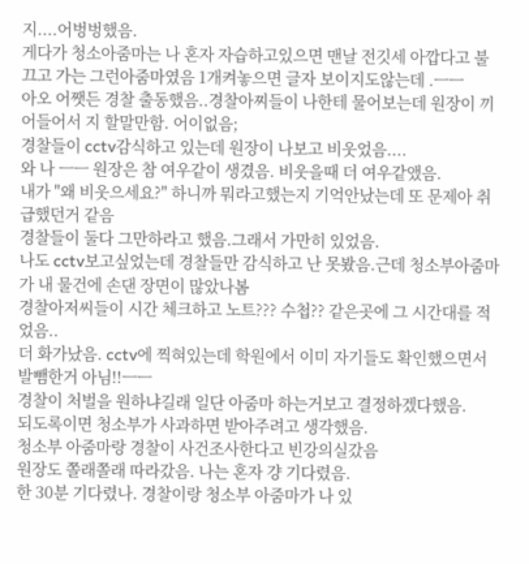지....어벙벙했음.
게다가 청소아줌마는 나 혼자 자습하고있으면 맨날 전깃세 아깝다고 불 끄고 가는 그런아줌마였음 1개켜놓으면 글자 보이지도않는데 .ㅡㅡ
아오 어쨋든 경찰 출동했음..경찰아찌들이 나한테 물어보는데 원장이 끼어들어서 지 할말만함. 어이없음;
경찰들이 cctv감식하고 있는데 원장이 나보고 비웃었음....
와 나 ㅡㅡ 원장은 참 여우같이 생겼음. 비웃을때 더 여우같앴음.
내가 "왜 비웃으세요?" 하니까 뭐라고했는지 기억안났는데 또 문제아 취급했던거 같음
경찰들이 둘다 그만하라고 했음.그래서 가만히 있었음.
나도 cctv보고싶었는데 경찰들만 감식하고 난 못봤음.근데 청소부아줌마가 내 물건에 손댄 장면이 많았나봄
경찰아저씨들이 시간 체크하고 노트??? 수첩?? 같은곳에 그 시간대를 적었음..
더 화가났음. cctv에 찍혀있는데 학원에서 이미 자기들도 확인했으면서 발뺌한거 아님!!ㅡㅡ
경찰이 처벌을 원하냐길래 일단 아줌마 하는거보고 결정하겠다했음.
되도록이면 청소부가 사과하면 받아주려고 생각했음.
청소부 아줌마랑 경찰이 사건조사한다고 빈강의실갔음
원장도 쫄래쫄래 따라갔음. 나는 혼자 걍 기다렸음.
한 30분 기다렸나. 경찰이랑 청소부 아줌마가 나 있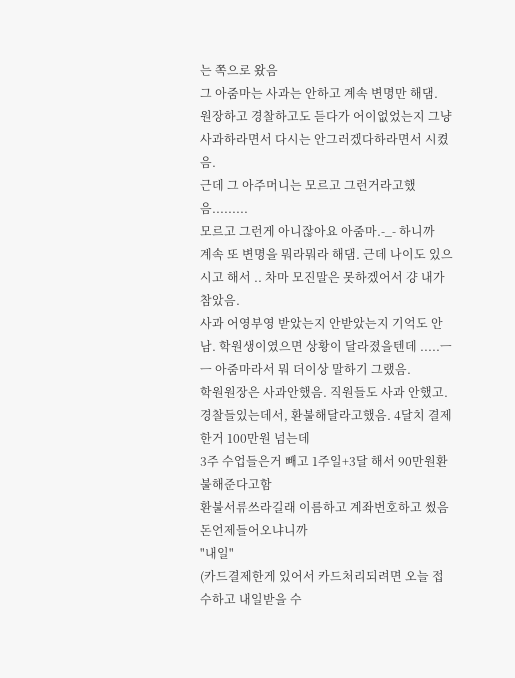는 쪽으로 왔음
그 아줌마는 사과는 안하고 계속 변명만 해댐.
원장하고 경찰하고도 듣다가 어이없었는지 그냥 사과하라면서 다시는 안그러겠다하라면서 시켰음.
근데 그 아주머니는 모르고 그런거라고했음.........
모르고 그런게 아니잖아요 아줌마.-_- 하니까
계속 또 변명을 뭐라뭐라 해댐. 근데 나이도 있으시고 해서 .. 차마 모진말은 못하겠어서 걍 내가 참았음.
사과 어영부영 받았는지 안받았는지 기억도 안남. 학원생이였으면 상황이 달라졌을텐데 .....ㅡㅡ 아줌마라서 뭐 더이상 말하기 그랬음.
학원원장은 사과안했음. 직원들도 사과 안했고.
경찰들있는데서, 환불해달라고했음. 4달치 결제한거 100만원 넘는데
3주 수업들은거 빼고 1주일+3달 해서 90만원환불해준다고함
환불서류쓰라길래 이름하고 계좌번호하고 썼음
돈언제들어오냐니까
"내일"
(카드결제한게 있어서 카드처리되려면 오늘 접수하고 내일받을 수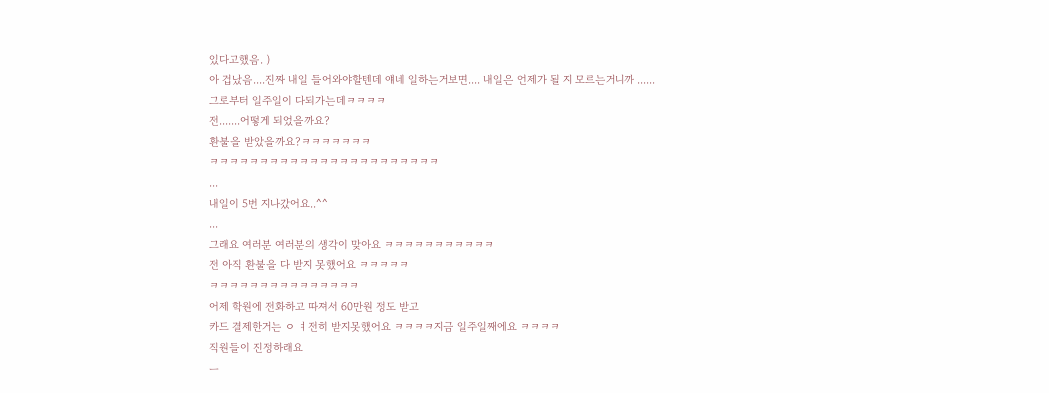있다고했음. )
아 겁났음....진짜 내일 들어와야할텐데 얘네 일하는거보면.... 내일은 언제가 될 지 모르는거니까 ......
그로부터 일주일이 다되가는데ㅋㅋㅋㅋ
전.......어떻게 되었을까요?
환불을 받았을까요?ㅋㅋㅋㅋㅋㅋㅋ
ㅋㅋㅋㅋㅋㅋㅋㅋㅋㅋㅋㅋㅋㅋㅋㅋㅋㅋㅋㅋㅋㅋㅋ
...
내일이 5번 지나갔어요..^^
...
그래요 여러분 여러분의 생각이 맞아요 ㅋㅋㅋㅋㅋㅋㅋㅋㅋㅋㅋ
전 아직 환불을 다 받지 못했어요 ㅋㅋㅋㅋㅋ
ㅋㅋㅋㅋㅋㅋㅋㅋㅋㅋㅋㅋㅋㅋㅋ
어제 학원에 전화하고 따져서 60만원 정도 받고
카드 결제한거는 ㅇ ㅕ전히 받지못했어요 ㅋㅋㅋㅋ지금 일주일째에요 ㅋㅋㅋㅋ
직원들이 진정하래요
ㅡ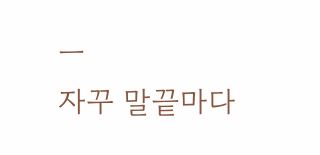ㅡ
자꾸 말끝마다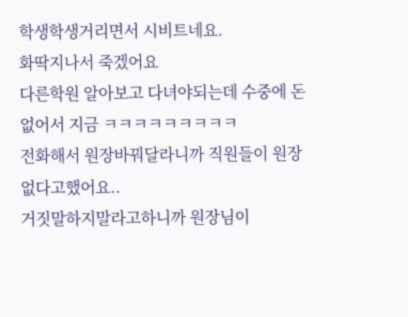학생학생거리면서 시비트네요.
화딱지나서 죽겠어요
다른학원 알아보고 다녀야되는데 수중에 돈없어서 지금 ㅋㅋㅋㅋㅋㅋㅋㅋㅋ
전화해서 원장바꿔달라니까 직원들이 원장없다고했어요..
거짓말하지말라고하니까 원장님이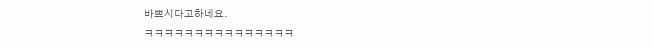바쁘시다고하네요.
ㅋㅋㅋㅋㅋㅋㅋㅋㅋㅋㅋㅋㅋㅋㅋ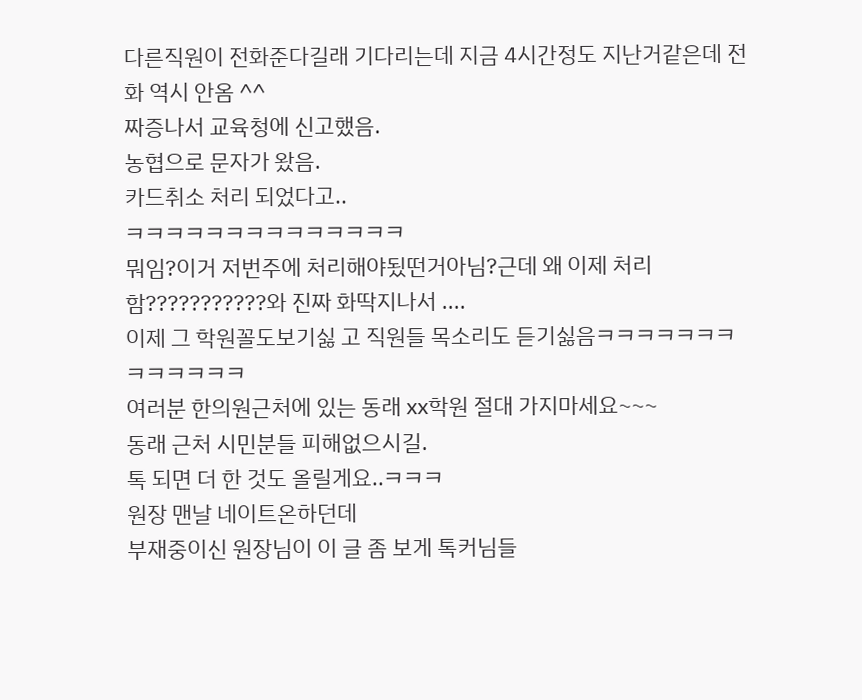다른직원이 전화준다길래 기다리는데 지금 4시간정도 지난거같은데 전화 역시 안옴 ^^
짜증나서 교육청에 신고했음.
농협으로 문자가 왔음.
카드취소 처리 되었다고..
ㅋㅋㅋㅋㅋㅋㅋㅋㅋㅋㅋㅋㅋㅋ
뭐임?이거 저번주에 처리해야됬떤거아님?근데 왜 이제 처리함???????????와 진짜 화딱지나서 ....
이제 그 학원꼴도보기싫 고 직원들 목소리도 듣기싫음ㅋㅋㅋㅋㅋㅋㅋㅋㅋㅋㅋㅋㅋ
여러분 한의원근처에 있는 동래 xx학원 절대 가지마세요~~~
동래 근처 시민분들 피해없으시길.
톡 되면 더 한 것도 올릴게요..ㅋㅋㅋ
원장 맨날 네이트온하던데
부재중이신 원장님이 이 글 좀 보게 톡커님들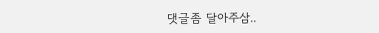댓글좀 달아주삼..